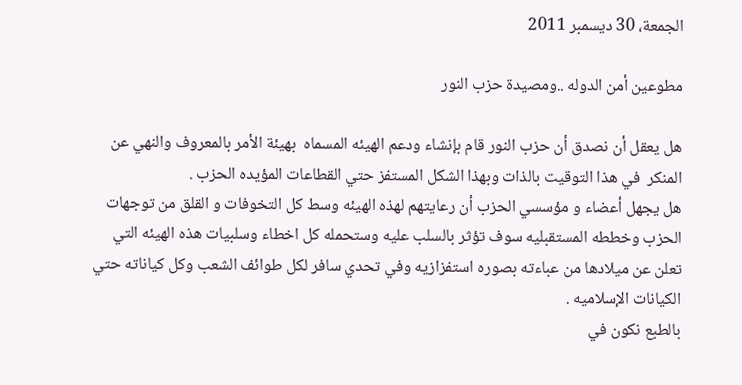الجمعة، 30 ديسمبر 2011

مطوعين أمن الدوله ..ومصيدة حزب النور

هل يعقل أن نصدق أن حزب النور قام بإنشاء ودعم الهيئه المسماه  بهيئة الأمر بالمعروف والنهي عن المنكر  في هذا التوقيت بالذات وبهذا الشكل المستفز حتي القطاعات المؤيده الحزب .
هل يجهل أعضاء و مؤسسي الحزب أن رعايتهم لهذه الهيئه وسط كل التخوفات و القلق من توجهات الحزب وخططه المستقبليه سوف تؤثر بالسلب عليه وستحمله كل اخطاء وسلبيات هذه الهيئه التي تعلن عن ميلادها من عباءته بصوره استفزازيه وفي تحدي سافر لكل طوائف الشعب وكل كياناته حتي الكيانات الإسلاميه .
بالطبع نكون في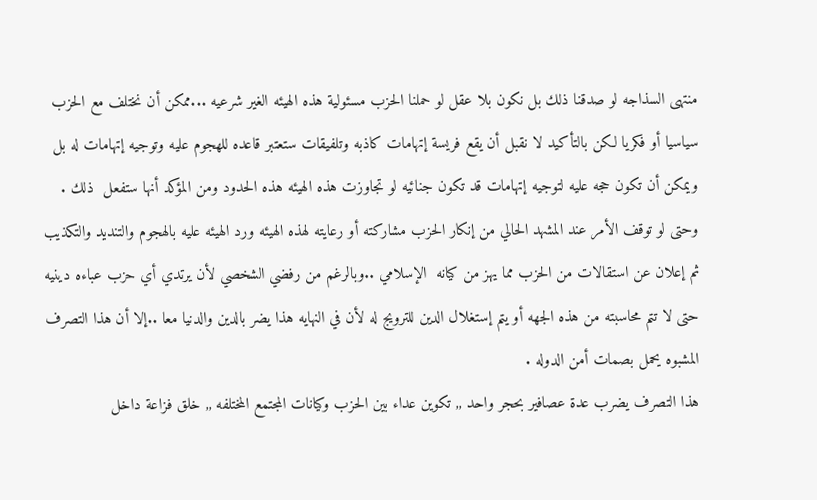منتهى السذاجه لو صدقنا ذلك بل نكون بلا عقل لو حملنا الحزب مسئولية هذه الهيئه الغير شرعيه ...ممكن أن نختلف مع الحزب سياسيا أو فكريا لكن بالتأكيد لا نقبل أن يقع فريسة إتهامات كاذبه وتلفيقات ستعتبر قاعده للهجوم عليه وتوجيه إتهامات له بل ويمكن أن تكون حجه عليه لتوجيه إتهامات قد تكون جنائيه لو تجاوزت هذه الهيئه هذه الحدود ومن المؤكد أنها ستفعل  ذلك .
وحتى لو توقف الأمر عند المشهد الحالي من إنكار الحزب مشاركته أو رعايته لهذه الهيئه ورد الهيئه عليه بالهجوم والتنديد والتكذيب ثم إعلان عن استقالات من الحزب مما يهز من كيانه  الإسلامي ..وبالرغم من رفضي الشخصي لأن يرتدي أي حزب عباءه دينيه حتى لا تتم محاسبته من هذه الجهه أو يتم إستغلال الدين للترويج له لأن في النهايه هذا يضر بالدين والدنيا معا ..إلا أن هذا التصرف المشبوه يحمل بصمات أمن الدوله .
هذا التصرف يضرب عدة عصافير بحجر واحد ,, تكوين عداء بين الحزب وكيانات المجتمع المختلفه ,, خلق فزاعة داخل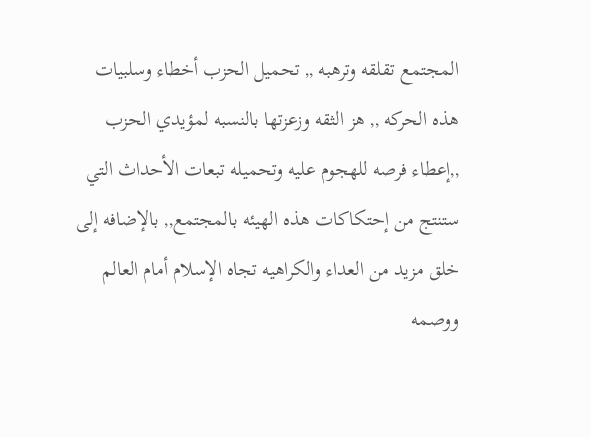المجتمع تقلقه وترهبه ,, تحميل الحزب أخطاء وسلبيات هذه الحركه ,, هز الثقه وزعزتها بالنسبه لمؤيدي الحزب ,,إعطاء فرصه للهجوم عليه وتحميله تبعات الأحداث التي ستنتج من إحتكاكات هذه الهيئه بالمجتمع,, بالإضافه إلى خلق مزيد من العداء والكراهيه تجاه الإسلام أمام العالم ووصمه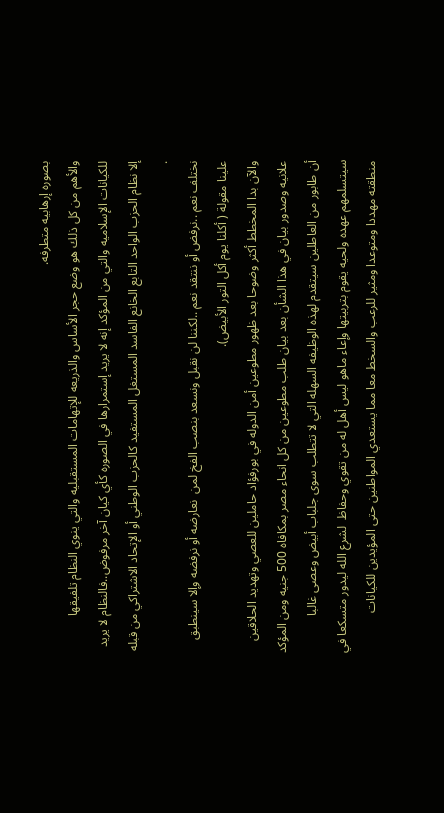بصوره إرهابيه متطرفه.
والأهم من كل ذلك هو وضع حجر الأساس والذريعه للإتهامات المستقبليه والتي ينوي النظام تلفيقها للكيانات الإسلاميه والتي من المؤكد إنه لا يريد إستمرارها في الصوره كأي كيان آخر مرفوض..فالنظام لا يريد إلا نظام الحزب الواحد التابع الخانع الفاسد المستغل المستفيد كالحزب الوطني أو الإتحاد الاشتراكي من قبله .
نختلف نعم ..نرفض أو ننتقد نعم ..لكننا لن نقبل ونسعد بنصب الفخ لمن  نعارضه أو نرفضه وإلا سينطبق علينا مقولة ( أكلنا يوم أكل التور الأبيض).
والآن بدا المخطط أكثر وضوحا بعد ظهور مطوعين أمن الدوله في بورفؤاد حاملين للعصي وتهديد الحلاقين علانيه وصدور بيان في هذا الشأن بعد بيان طلب مطوعين من كل انحاء مصر بمكافاه 500 جنيه ومن المؤكد أن طابور من العاطلين سيتقدم لهذه الوظيفه السهله التي لا تتطلب سوى جلباب أبيض وعصى غالبا سيتسلمهم عهده ولحيه يقوم بتربيتها وإعاء ماهو ليس أهل له من تقوي وحفاظ  لشرع الله ليدور متسكعا في منطقته مهددا ومتوعدا ومثير للرعب والسخط معا مما يستعدي المواطنين حتى المؤيدين للكيانات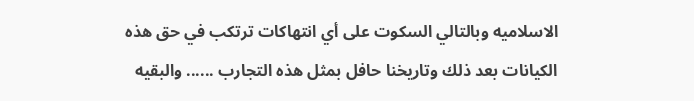الاسلاميه وبالتالي السكوت على أي انتهاكات ترتكب في حق هذه الكيانات بعد ذلك وتاريخنا حافل بمثل هذه التجارب ...... والبقيه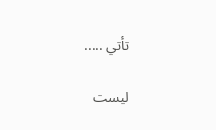تأتي .....

ليست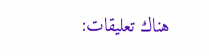هناك تعليقات: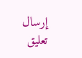إرسال تعليق